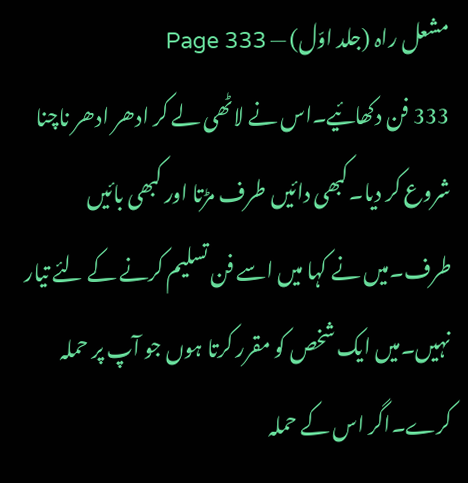مشعل راہ (جلد اوّل) — Page 333
333 فن دکھائیے۔اس نے لاٹھی لے کر ادھر ادھر ناچنا شروع کر دیا۔کبھی دائیں طرف مڑتا اور کبھی بائیں طرف۔میں نے کہا میں اسے فن تسلیم کرنے کے لئے تیار نہیں۔میں ایک شخص کو مقرر کرتا ہوں جو آپ پر حملہ کرے۔اگر اس کے حملہ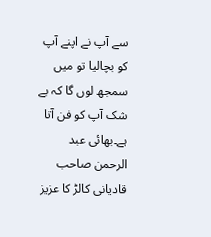سے آپ نے اپنے آپ کو بچالیا تو میں سمجھ لوں گا کہ بے شک آپ کو فن آتا ہے۔بھائی عبد الرحمن صاحب قادیانی کالڑ کا عزیز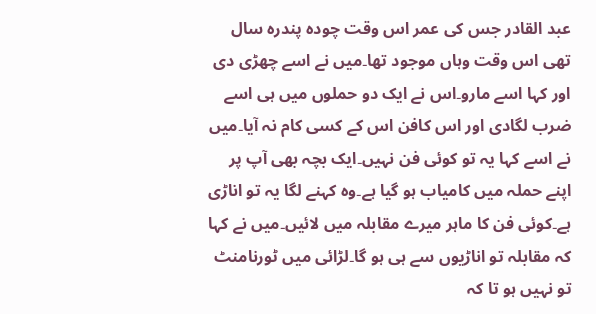عبد القادر جس کی عمر اس وقت چودہ پندرہ سال تھی اس وقت وہاں موجود تھا۔میں نے اسے چھڑی دی اور کہا اسے مارو۔اس نے ایک دو حملوں میں ہی اسے ضرب لگادی اور اس کافن اس کے کسی کام نہ آیا۔میں نے اسے کہا یہ تو کوئی فن نہیں۔ایک بچہ بھی آپ پر اپنے حملہ میں کامیاب ہو گیا ہے۔وہ کہنے لگا یہ تو اناڑی ہے۔کوئی فن کا ماہر میرے مقابلہ میں لائیں۔میں نے کہا کہ مقابلہ تو اناڑیوں سے ہی ہو گا۔لڑائی میں ٹورنامنٹ تو نہیں ہو تا کہ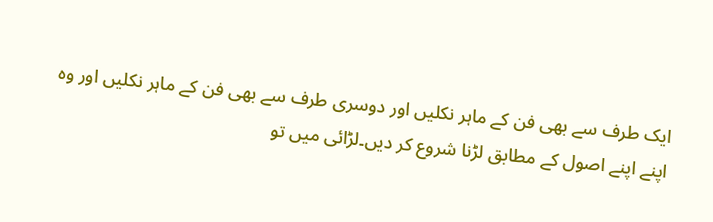ایک طرف سے بھی فن کے ماہر نکلیں اور دوسری طرف سے بھی فن کے ماہر نکلیں اور وہ اپنے اپنے اصول کے مطابق لڑنا شروع کر دیں۔لڑائی میں تو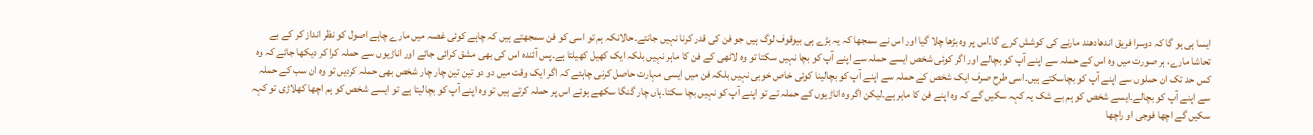ایسا ہی ہو گا کہ دوسرا فریق اندھادھند مارنے کی کوشش کرے گا۔اس پر وہ بڑھا چلا گیا اور اس نے سمجھا کہ یہ بڑے ہی بیوقوف لوگ ہیں جو فن کی قدر کرنا نہیں جانتے۔حالانکہ ہم تو اسی کو فن سمجھتے ہیں کہ چاہے کوئی غصہ میں مارے چاہے اصول کو نظر انداز کر کے بے تحاشا مارے، ہر صورت میں وہ اس کے حملہ سے اپنے آپ کو بچالے اور اگر کوئی شخص ایسے حملہ سے اپنے آپ کو بچا نہیں سکتا تو وہ لاٹھی کے فن کا ماہر نہیں بلکہ ایک کھیل کھیلتا ہے۔پس آئندہ اس کی بھی مشق کرائی جائے اور اناڑیوں سے حملہ کرا کر دیکھا جائے کہ وہ کس حد تک ان حملوں سے اپنے آپ کو بچاسکتے ہیں۔اسی طرح صرف ایک شخص کے حملہ سے اپنے آپ کو بچالینا کوئی خاص خوبی نہیں بلکہ فن میں ایسی مہارت حاصل کرنی چاہئے کہ اگر ایک وقت میں دو دو تین تین چار چار شخص بھی حملہ کردیں تو وہ ان سب کے حملہ سے اپنے آپ کو بچالے۔ایسے شخص کو ہم بے شک یہ کہہ سکیں گے کہ وہ اپنے فن کا ماہر ہے۔لیکن اگر وہ اناڑیوں کے حملہ تے تو اپنے آپ کو نہیں بچا سکتا۔ہاں چار گنگا سکھے ہوئے اس پر حملہ کرتے ہیں تو وہ اپنے آپ کو بچالیتا ہے تو ایسے شخص کو ہم اچھا کھلاڑی تو کہہ سکیں گے اچھا فوجی او راچھا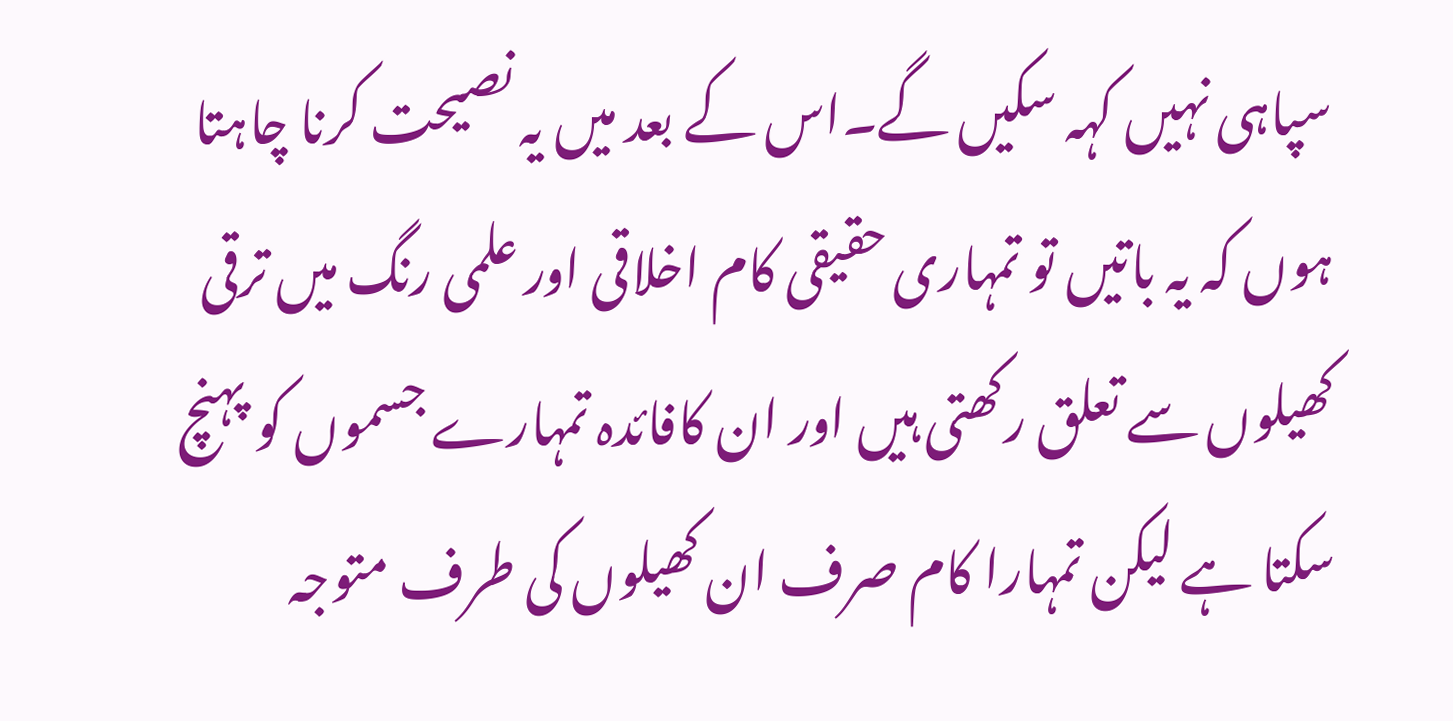سپاہی نہیں کہہ سکیں گے۔اس کے بعد میں یہ نصیحت کرنا چاہتا ہوں کہ یہ باتیں تو تمہاری حقیقی کام اخلاقی اور علمی رنگ میں ترقی کھیلوں سے تعلق رکھتی ہیں اور ان کافائدہ تمہارے جسموں کو پہنچ سکتا ہے لیکن تمہارا کام صرف ان کھیلوں کی طرف متوجہ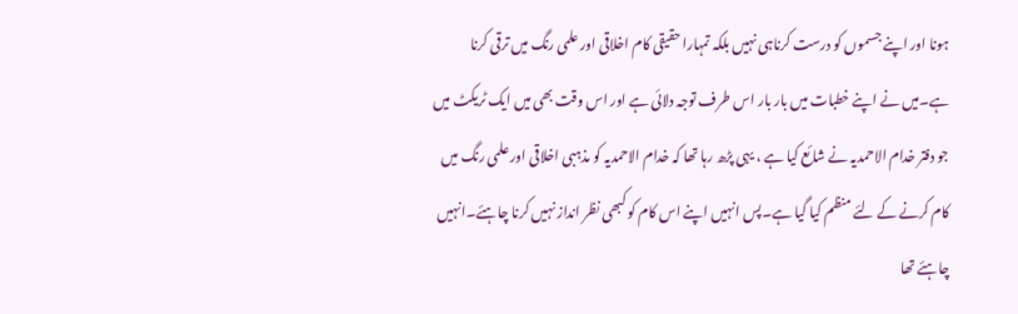ہونا اور اپنے جسموں کو درست کرناہی نہیں بلکہ تمہارا حقیقی کام اخلاقی اور علمی رنگ میں ترقی کرنا ہے۔میں نے اپنے خطبات میں بار بار اس طرف توجہ دلائی ہے اور اس وقت بھی میں ایک ٹریکٹ میں جو دفتر خدام الاحمدیہ نے شائع کیا ہے ، یہی پڑھ رہا تھا کہ خدام الاحمدیہ کو مذہبی اخلاقی اور علمی رنگ میں کام کرنے کے لئے منظم کیا گیا ہے۔پس انہیں اپنے اس کام کو کبھی نظر انداز نہیں کرنا چاہئے۔انہیں چاہئے تھا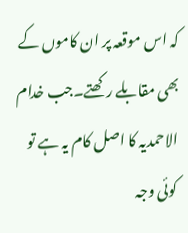کہ اس موقعہ پر ان کاموں کے بھی مقابلے رکھتے۔جب خدام الاحمدیہ کا اصل کام یہ ہے تو کوئی وجہ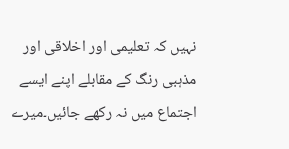نہیں کہ تعلیمی اور اخلاقی اور مذہبی رنگ کے مقابلے اپنے ایسے اجتماع میں نہ رکھے جائیں۔میرے